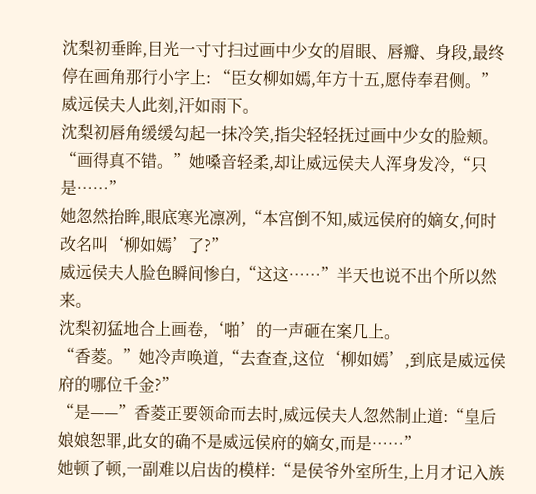沈梨初垂眸,目光一寸寸扫过画中少女的眉眼、唇瓣、身段,最终停在画角那行小字上: “臣女柳如嫣,年方十五,愿侍奉君侧。”
威远侯夫人此刻,汗如雨下。
沈梨初唇角缓缓勾起一抹冷笑,指尖轻轻抚过画中少女的脸颊。
“画得真不错。”她嗓音轻柔,却让威远侯夫人浑身发冷,“只是……”
她忽然抬眸,眼底寒光凛冽,“本宫倒不知,威远侯府的嫡女,何时改名叫‘柳如嫣’了?”
威远侯夫人脸色瞬间惨白,“这这……”半天也说不出个所以然来。
沈梨初猛地合上画卷,‘啪’的一声砸在案几上。
“香菱。”她冷声唤道,“去查查,这位‘柳如嫣’,到底是威远侯府的哪位千金?”
“是——”香菱正要领命而去时,威远侯夫人忽然制止道:“皇后娘娘恕罪,此女的确不是威远侯府的嫡女,而是……”
她顿了顿,一副难以启齿的模样:“是侯爷外室所生,上月才记入族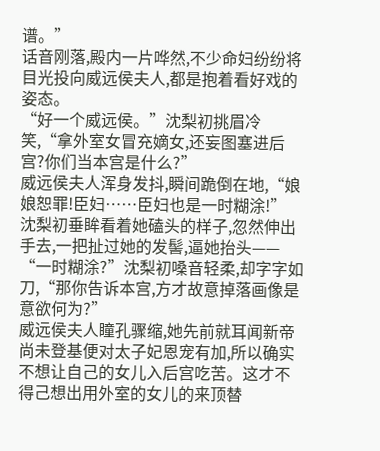谱。”
话音刚落,殿内一片哗然,不少命妇纷纷将目光投向威远侯夫人,都是抱着看好戏的姿态。
“好一个威远侯。”沈梨初挑眉冷笑,“拿外室女冒充嫡女,还妄图塞进后宫?你们当本宫是什么?”
威远侯夫人浑身发抖,瞬间跪倒在地,“娘娘恕罪!臣妇……臣妇也是一时糊涂!”
沈梨初垂眸看着她磕头的样子,忽然伸出手去,一把扯过她的发髻,逼她抬头——
“一时糊涂?”沈梨初嗓音轻柔,却字字如刀,“那你告诉本宫,方才故意掉落画像是意欲何为?”
威远侯夫人瞳孔骤缩,她先前就耳闻新帝尚未登基便对太子妃恩宠有加,所以确实不想让自己的女儿入后宫吃苦。这才不得己想出用外室的女儿的来顶替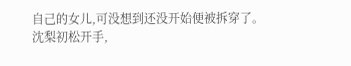自己的女儿,可没想到还没开始便被拆穿了。
沈梨初松开手,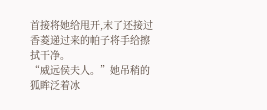首接将她给甩开,末了还接过香菱递过来的帕子将手给擦拭干净。
“威远侯夫人。”她吊稍的狐眸泛着冰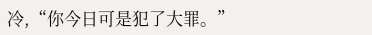冷,“你今日可是犯了大罪。”